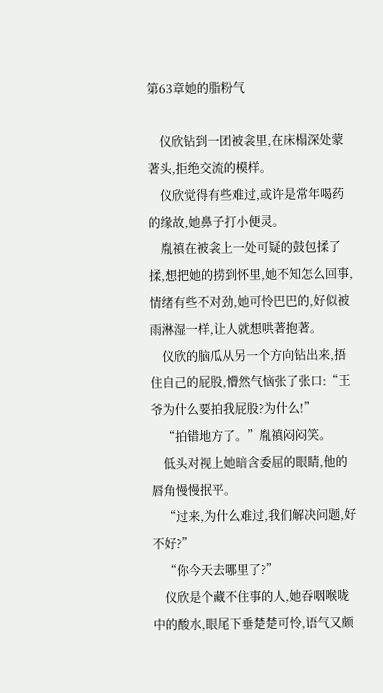第63章她的脂粉气

    仪欣钻到一团被衾里,在床榻深处蒙著头,拒绝交流的模样。
    仪欣觉得有些难过,或许是常年喝药的缘故,她鼻子打小便灵。
    胤禛在被衾上一处可疑的鼓包揉了揉,想把她的捞到怀里,她不知怎么回事,情绪有些不对劲,她可怜巴巴的,好似被雨淋湿一样,让人就想哄著抱著。
    仪欣的脑瓜从另一个方向钻出来,捂住自己的屁股,懵然气恼张了张口:“王爷为什么要拍我屁股?为什么!”
    “拍错地方了。”胤禛闷闷笑。
    低头对视上她暗含委屈的眼睛,他的唇角慢慢抿平。
    “过来,为什么难过,我们解决问题,好不好?”
    “你今天去哪里了?”
    仪欣是个藏不住事的人,她吞咽喉咙中的酸水,眼尾下垂楚楚可怜,语气又颇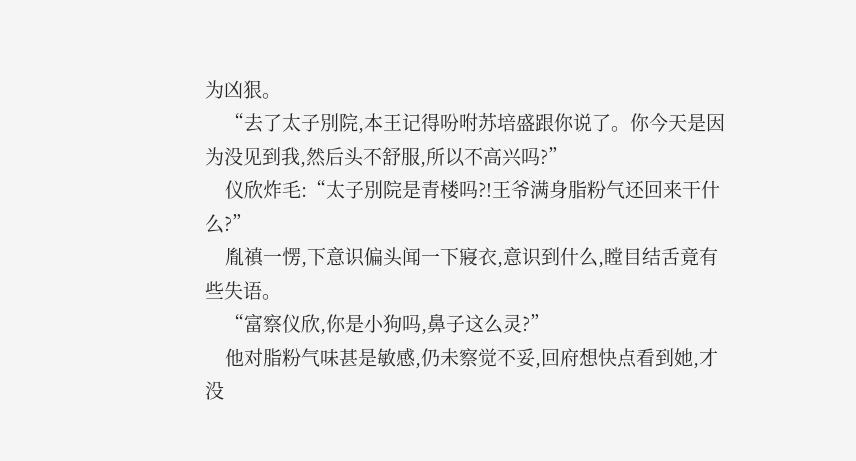为凶狠。
    “去了太子別院,本王记得吩咐苏培盛跟你说了。你今天是因为没见到我,然后头不舒服,所以不高兴吗?”
    仪欣炸毛:“太子別院是青楼吗?!王爷满身脂粉气还回来干什么?”
    胤禛一愣,下意识偏头闻一下寢衣,意识到什么,瞠目结舌竟有些失语。
    “富察仪欣,你是小狗吗,鼻子这么灵?”
    他对脂粉气味甚是敏感,仍未察觉不妥,回府想快点看到她,才没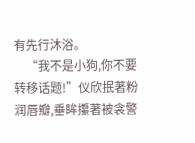有先行沐浴。
    “我不是小狗,你不要转移话题!”仪欣抿著粉润唇瓣,垂眸攥著被衾警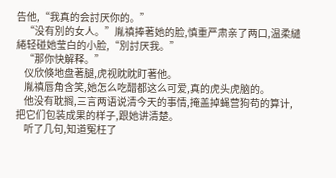告他,“我真的会討厌你的。”
    “没有別的女人。”胤禛捧著她的脸,慎重严肃亲了两口,温柔繾綣轻碰她莹白的小脸,“別討厌我。”
    “那你快解释。”
    仪欣倏地盘著腿,虎视眈眈盯著他。
    胤禛唇角含笑,她怎么吃醋都这么可爱,真的虎头虎脑的。
    他没有耽搁,三言两语说清今天的事情,掩盖掉蝇营狗苟的算计,把它们包装成果的样子,跟她讲清楚。
    听了几句,知道冤枉了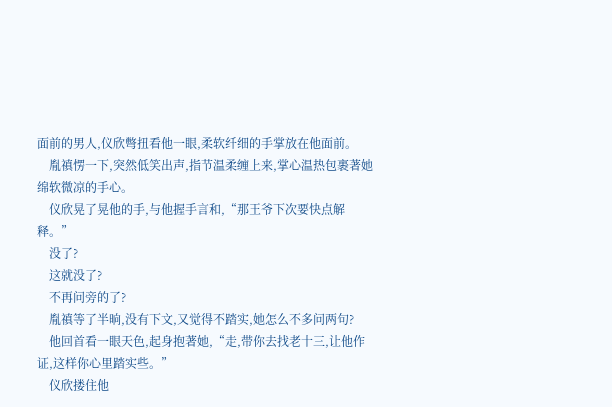面前的男人,仪欣彆扭看他一眼,柔软纤细的手掌放在他面前。
    胤禛愣一下,突然低笑出声,指节温柔缠上来,掌心温热包裹著她绵软微凉的手心。
    仪欣晃了晃他的手,与他握手言和,“那王爷下次要快点解释。”
    没了?
    这就没了?
    不再问旁的了?
    胤禛等了半晌,没有下文,又觉得不踏实,她怎么不多问两句?
    他回首看一眼天色,起身抱著她,“走,带你去找老十三,让他作证,这样你心里踏实些。”
    仪欣搂住他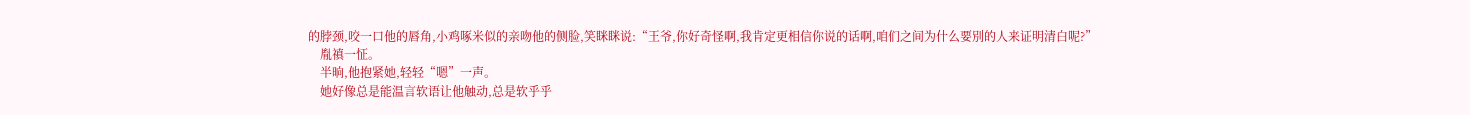的脖颈,咬一口他的唇角,小鸡啄米似的亲吻他的侧脸,笑眯眯说:“王爷,你好奇怪啊,我肯定更相信你说的话啊,咱们之间为什么要別的人来证明清白呢?”
    胤禛一怔。
    半晌,他抱紧她,轻轻“嗯”一声。
    她好像总是能温言软语让他触动,总是软乎乎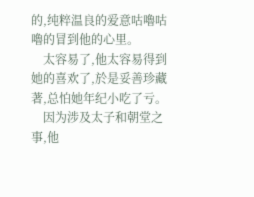的,纯粹温良的爱意咕嚕咕嚕的冒到他的心里。
    太容易了,他太容易得到她的喜欢了,於是妥善珍藏著,总怕她年纪小吃了亏。
    因为涉及太子和朝堂之事,他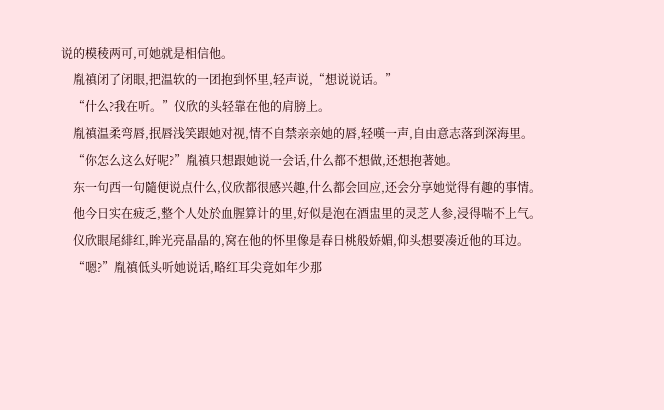说的模稜两可,可她就是相信他。
    胤禛闭了闭眼,把温软的一团抱到怀里,轻声说,“想说说话。”
    “什么?我在听。”仪欣的头轻靠在他的肩膀上。
    胤禛温柔弯唇,抿唇浅笑跟她对视,情不自禁亲亲她的唇,轻嘆一声,自由意志落到深海里。
    “你怎么这么好呢?”胤禛只想跟她说一会话,什么都不想做,还想抱著她。
    东一句西一句隨便说点什么,仪欣都很感兴趣,什么都会回应,还会分享她觉得有趣的事情。
    他今日实在疲乏,整个人处於血腥算计的里,好似是泡在酒盅里的灵芝人参,浸得喘不上气。
    仪欣眼尾緋红,眸光亮晶晶的,窝在他的怀里像是春日桃般娇媚,仰头想要凑近他的耳边。
    “嗯?”胤禛低头听她说话,略红耳尖竟如年少那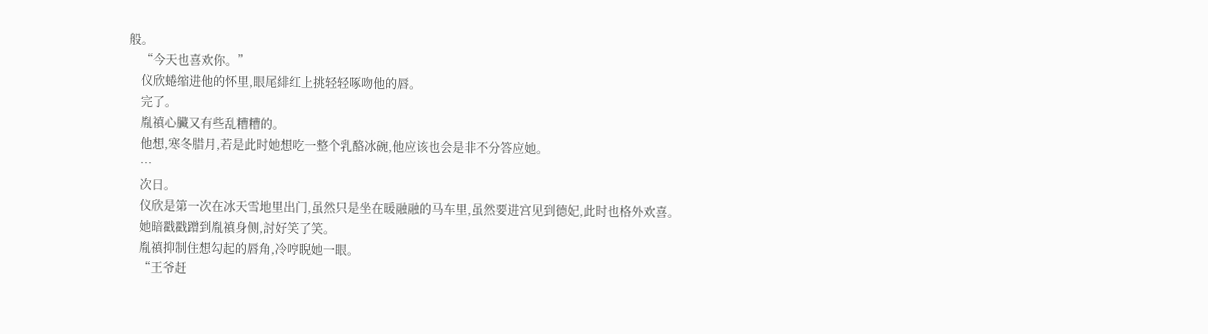般。
    “今天也喜欢你。”
    仪欣蜷缩进他的怀里,眼尾緋红上挑轻轻啄吻他的唇。
    完了。
    胤禛心臟又有些乱糟糟的。
    他想,寒冬腊月,若是此时她想吃一整个乳酪冰碗,他应该也会是非不分答应她。
    …
    次日。
    仪欣是第一次在冰天雪地里出门,虽然只是坐在暖融融的马车里,虽然要进宫见到德妃,此时也格外欢喜。
    她暗戳戳蹭到胤禛身侧,討好笑了笑。
    胤禛抑制住想勾起的唇角,冷哼睨她一眼。
    “王爷赶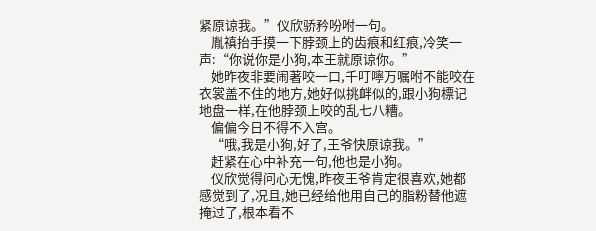紧原谅我。”仪欣骄矜吩咐一句。
    胤禛抬手摸一下脖颈上的齿痕和红痕,冷笑一声:“你说你是小狗,本王就原谅你。”
    她昨夜非要闹著咬一口,千叮嚀万嘱咐不能咬在衣裳盖不住的地方,她好似挑衅似的,跟小狗標记地盘一样,在他脖颈上咬的乱七八糟。
    偏偏今日不得不入宫。
    “哦,我是小狗,好了,王爷快原谅我。”
    赶紧在心中补充一句,他也是小狗。
    仪欣觉得问心无愧,昨夜王爷肯定很喜欢,她都感觉到了,况且,她已经给他用自己的脂粉替他遮掩过了,根本看不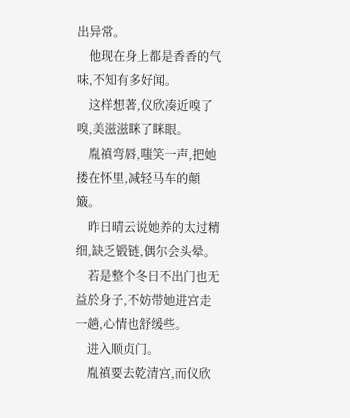出异常。
    他现在身上都是香香的气味,不知有多好闻。
    这样想著,仪欣凑近嗅了嗅,美滋滋眯了眯眼。
    胤禛弯唇,嗤笑一声,把她搂在怀里,减轻马车的顛簸。
    昨日晴云说她养的太过精细,缺乏锻链,偶尔会头晕。
    若是整个冬日不出门也无益於身子,不妨带她进宫走一趟,心情也舒缓些。
    进入顺贞门。
    胤禛要去乾清宫,而仪欣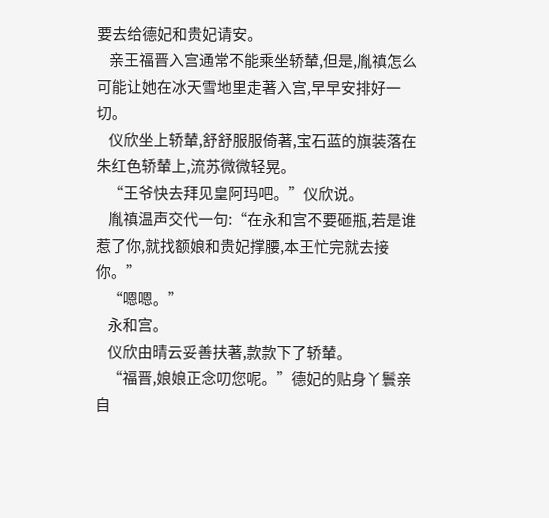要去给德妃和贵妃请安。
    亲王福晋入宫通常不能乘坐轿輦,但是,胤禛怎么可能让她在冰天雪地里走著入宫,早早安排好一切。
    仪欣坐上轿輦,舒舒服服倚著,宝石蓝的旗装落在朱红色轿輦上,流苏微微轻晃。
    “王爷快去拜见皇阿玛吧。”仪欣说。
    胤禛温声交代一句:“在永和宫不要砸瓶,若是谁惹了你,就找额娘和贵妃撑腰,本王忙完就去接你。”
    “嗯嗯。”
    永和宫。
    仪欣由晴云妥善扶著,款款下了轿輦。
    “福晋,娘娘正念叨您呢。”德妃的贴身丫鬟亲自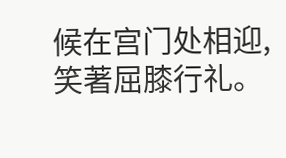候在宫门处相迎,笑著屈膝行礼。